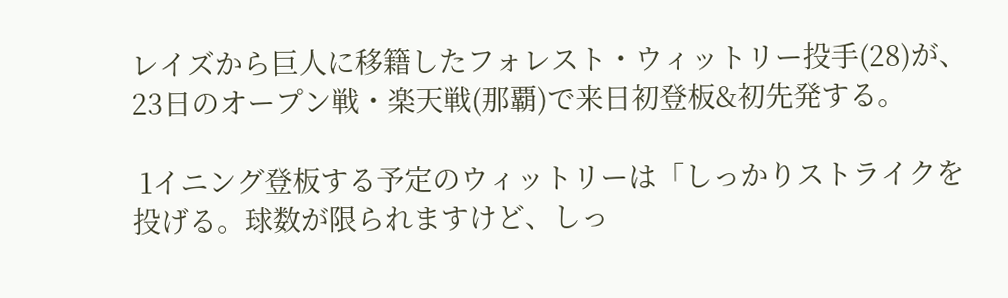レイズから巨人に移籍したフォレスト・ウィットリー投手(28)が、23日のオープン戦・楽天戦(那覇)で来日初登板&初先発する。

 1イニング登板する予定のウィットリーは「しっかりストライクを投げる。球数が限られますけど、しっ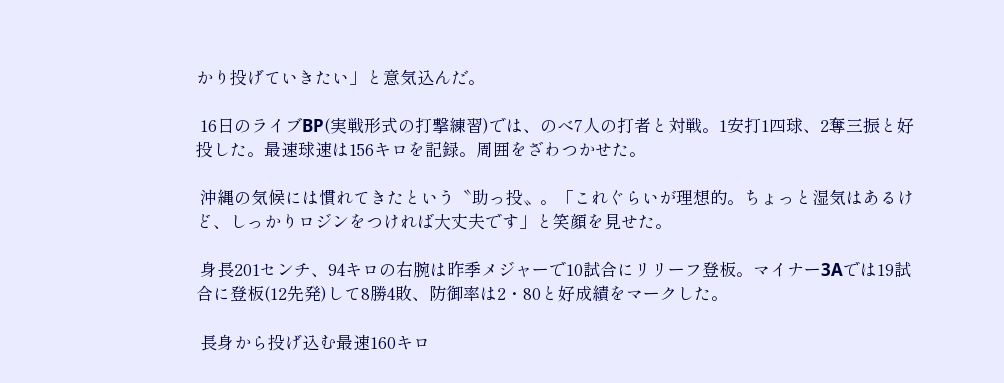かり投げていきたい」と意気込んだ。

 16日のライブBP(実戦形式の打撃練習)では、のべ7人の打者と対戦。1安打1四球、2奪三振と好投した。最速球速は156キロを記録。周囲をざわつかせた。

 沖縄の気候には慣れてきたという〝助っ投〟。「これぐらいが理想的。ちょっと湿気はあるけど、しっかりロジンをつければ大丈夫です」と笑顔を見せた。

 身長201センチ、94キロの右腕は昨季メジャーで10試合にリリーフ登板。マイナー3Aでは19試合に登板(12先発)して8勝4敗、防御率は2・80と好成績をマークした。

 長身から投げ込む最速160キロ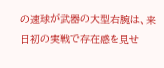の速球が武器の大型右腕は、来日初の実戦で存在感を見せ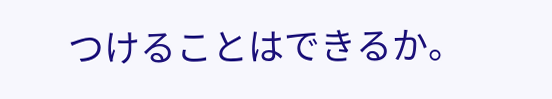つけることはできるか。